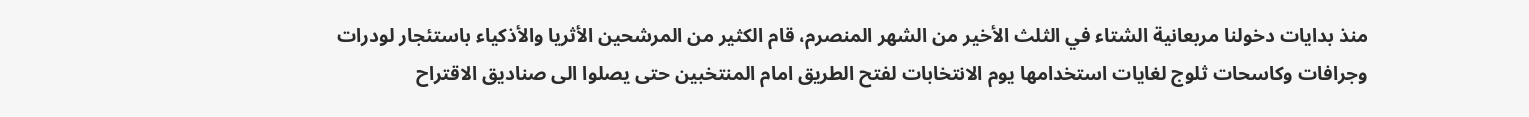منذ بدايات دخولنا مربعانية الشتاء في الثلث الأخير من الشهر المنصرم، قام الكثير من المرشحين الأثريا والأذكياء باستئجار لودرات وجرافات وكاسحات ثلوج لغايات استخدامها يوم الانتخابات لفتح الطريق امام المنتخبين حتى يصلوا الى صناديق الاقتراح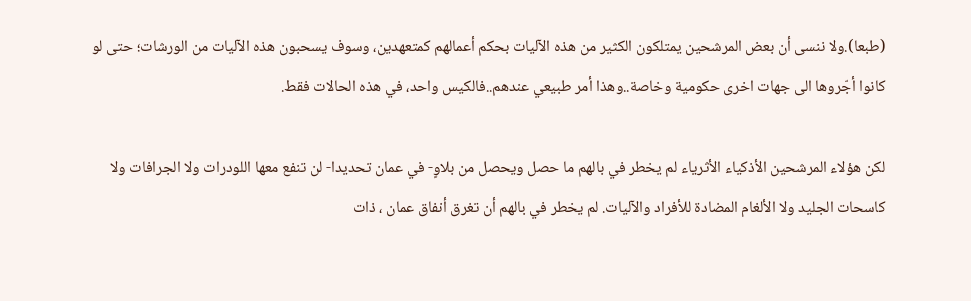(طبعا).ولا ننسى أن بعض المرشحين يمتلكون الكثير من هذه الآليات بحكم أعمالهم كمتعهدين، وسوف يسحبون هذه الآليات من الورشات؛ حتى لو كانوا أجّروها الى جهات اخرى حكومية وخاصة..وهذا أمر طبيعي عندهم..فالكيس واحد، في هذه الحالات فقط.

لكن هؤلاء المرشحين الأذكياء الأثرياء لم يخطر في بالهم ما حصل ويحصل من بلاوٍ- في عمان تحديدا- لن تنفع معها اللودرات ولا الجرافات ولا كاسحات الجليد ولا الألغام المضادة للأفراد والآليات. لم يخطر في بالهم أن تغرق أنفاق عمان ، ذات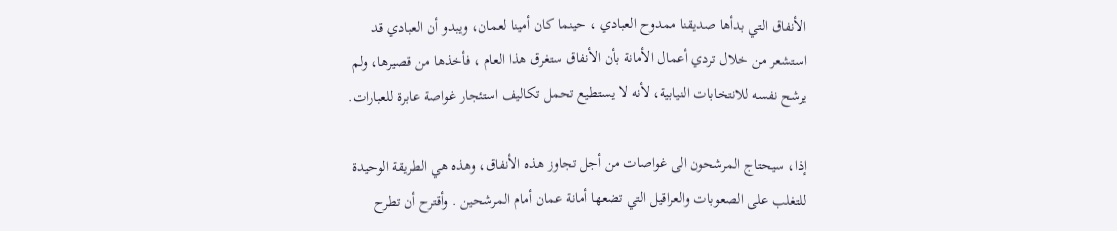الأنفاق التي بدأها صديقنا ممدوح العبادي ، حينما كان أمينا لعمان، ويبدو أن العبادي قد استشعر من خلال تردي أعمال الأمانة بأن الأنفاق ستغرق هذا العام ، فأخذها من قصيرها، ولم يرشح نفسه للانتخابات النيابية، لأنه لا يستطيع تحمل تكاليف استئجار غواصة عابرة للعبارات.

إذا، سيحتاج المرشحون الى غواصات من أجل تجاوز هذه الأنفاق، وهذه هي الطريقة الوحيدة للتغلب على الصعوبات والعراقيل التي تضعها أمانة عمان أمام المرشحين . وأقترح أن تطرح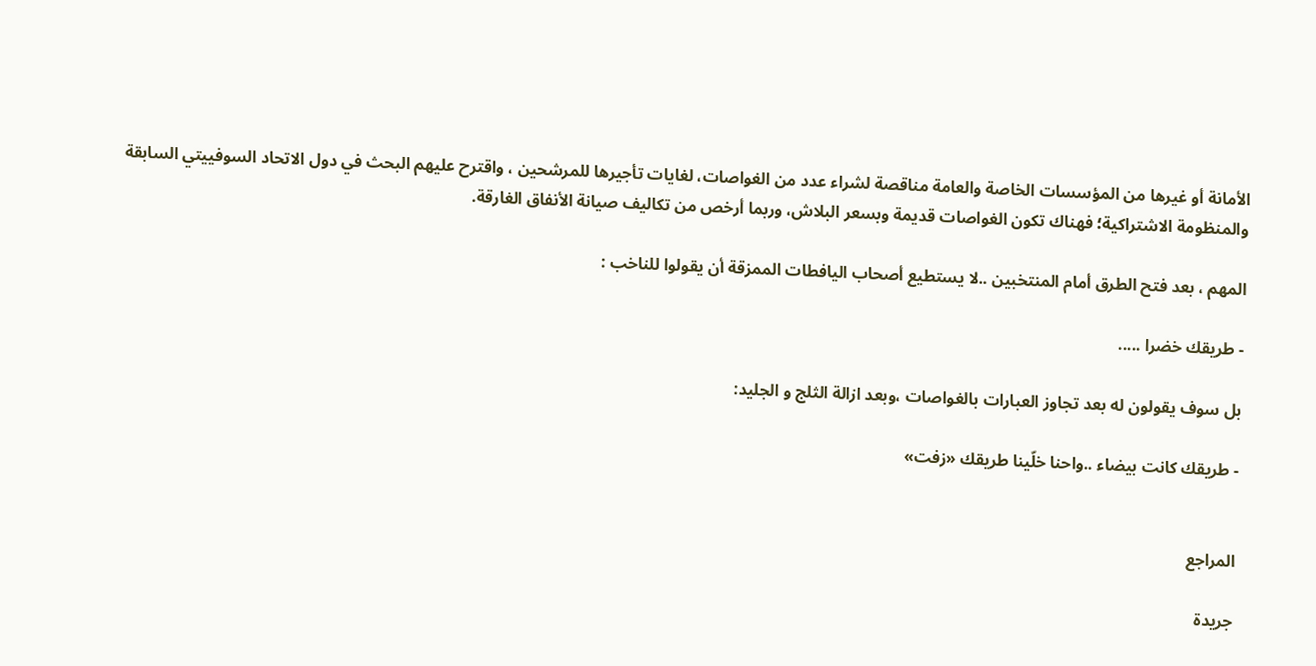الأمانة أو غيرها من المؤسسات الخاصة والعامة مناقصة لشراء عدد من الغواصات، لغايات تأجيرها للمرشحين ، واقترح عليهم البحث في دول الاتحاد السوفييتي السابقة والمنظومة الاشتراكية؛ فهناك تكون الغواصات قديمة وبسعر البلاش، وربما أرخص من تكاليف صيانة الأنفاق الغارقة.

المهم ، بعد فتح الطرق أمام المنتخبين ..لا يستطيع أصحاب اليافطات الممزقة أن يقولوا للناخب :

- طريقك خضرا .....

بل سوف يقولون له بعد تجاوز العبارات بالغواصات ،وبعد ازالة الثلج و الجليد:

- طريقك كانت بيضاء ..واحنا خلّينا طريقك «زفت»


المراجع

جريدة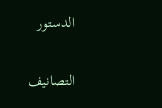الدستور

التصانيف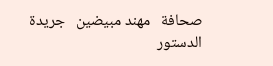صحافة   مهند مبيضين   جريدة الدستور